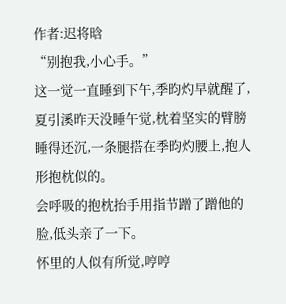作者:迟将晗
“别抱我,小心手。”
这一觉一直睡到下午,季昀灼早就醒了,夏引溪昨天没睡午觉,枕着坚实的臂膀睡得还沉,一条腿搭在季昀灼腰上,抱人形抱枕似的。
会呼吸的抱枕抬手用指节蹭了蹭他的脸,低头亲了一下。
怀里的人似有所觉,哼哼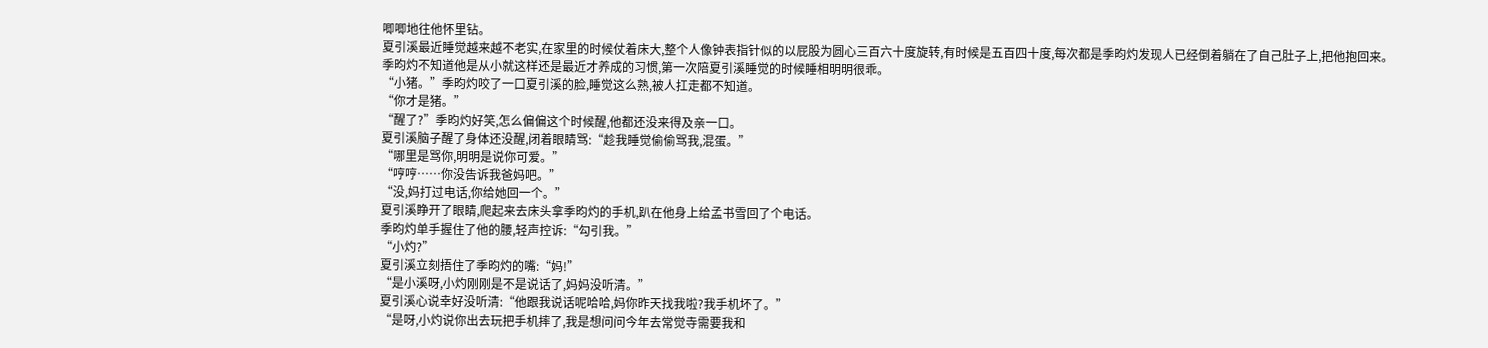唧唧地往他怀里钻。
夏引溪最近睡觉越来越不老实,在家里的时候仗着床大,整个人像钟表指针似的以屁股为圆心三百六十度旋转,有时候是五百四十度,每次都是季昀灼发现人已经倒着躺在了自己肚子上,把他抱回来。
季昀灼不知道他是从小就这样还是最近才养成的习惯,第一次陪夏引溪睡觉的时候睡相明明很乖。
“小猪。”季昀灼咬了一口夏引溪的脸,睡觉这么熟,被人扛走都不知道。
“你才是猪。”
“醒了?”季昀灼好笑,怎么偏偏这个时候醒,他都还没来得及亲一口。
夏引溪脑子醒了身体还没醒,闭着眼睛骂:“趁我睡觉偷偷骂我,混蛋。”
“哪里是骂你,明明是说你可爱。”
“哼哼……你没告诉我爸妈吧。”
“没,妈打过电话,你给她回一个。”
夏引溪睁开了眼睛,爬起来去床头拿季昀灼的手机,趴在他身上给孟书雪回了个电话。
季昀灼单手握住了他的腰,轻声控诉:“勾引我。”
“小灼?”
夏引溪立刻捂住了季昀灼的嘴:“妈!”
“是小溪呀,小灼刚刚是不是说话了,妈妈没听清。”
夏引溪心说幸好没听清:“他跟我说话呢哈哈,妈你昨天找我啦?我手机坏了。”
“是呀,小灼说你出去玩把手机摔了,我是想问问今年去常觉寺需要我和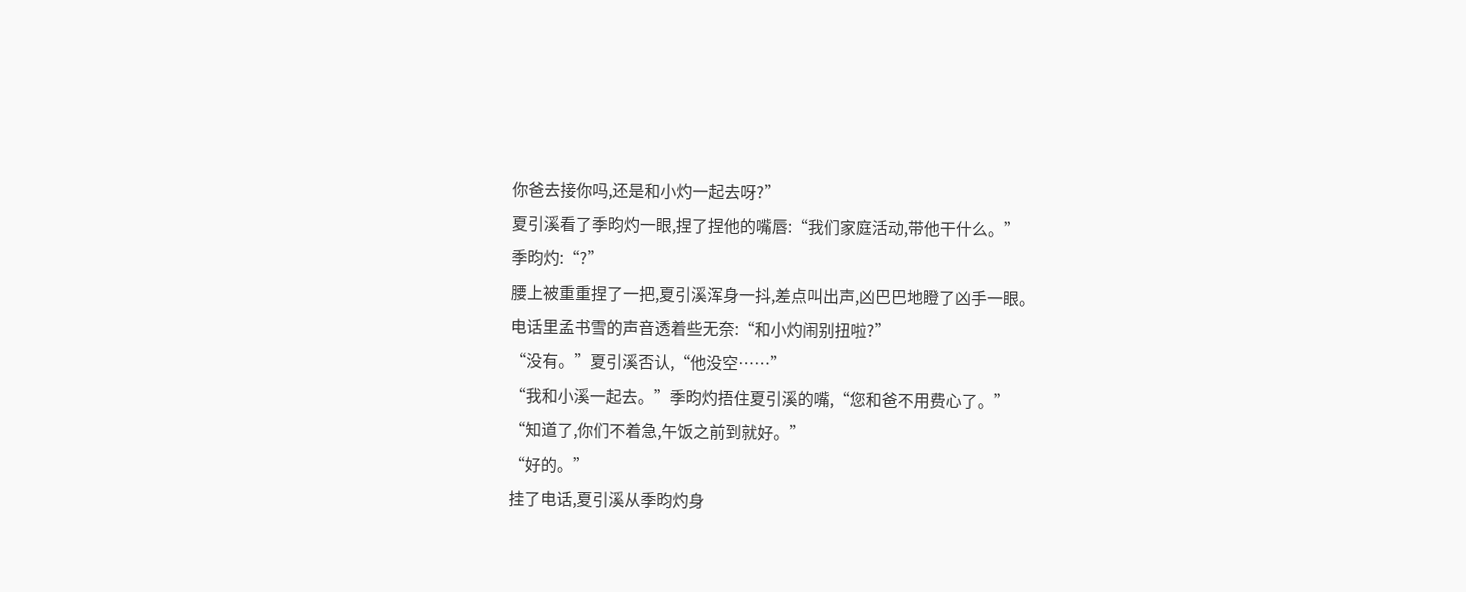你爸去接你吗,还是和小灼一起去呀?”
夏引溪看了季昀灼一眼,捏了捏他的嘴唇:“我们家庭活动,带他干什么。”
季昀灼:“?”
腰上被重重捏了一把,夏引溪浑身一抖,差点叫出声,凶巴巴地瞪了凶手一眼。
电话里孟书雪的声音透着些无奈:“和小灼闹别扭啦?”
“没有。”夏引溪否认,“他没空……”
“我和小溪一起去。”季昀灼捂住夏引溪的嘴,“您和爸不用费心了。”
“知道了,你们不着急,午饭之前到就好。”
“好的。”
挂了电话,夏引溪从季昀灼身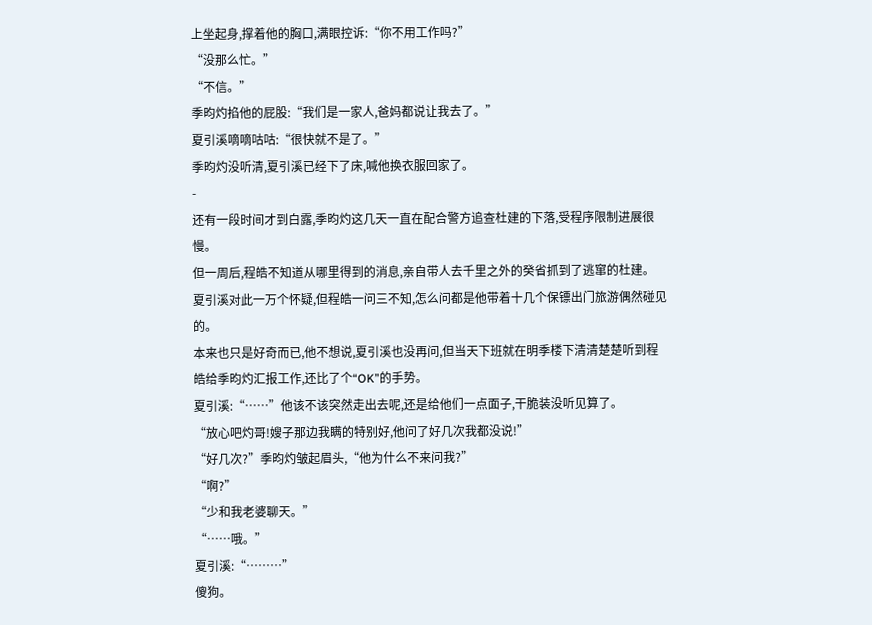上坐起身,撑着他的胸口,满眼控诉:“你不用工作吗?”
“没那么忙。”
“不信。”
季昀灼掐他的屁股:“我们是一家人,爸妈都说让我去了。”
夏引溪嘀嘀咕咕:“很快就不是了。”
季昀灼没听清,夏引溪已经下了床,喊他换衣服回家了。
-
还有一段时间才到白露,季昀灼这几天一直在配合警方追查杜建的下落,受程序限制进展很慢。
但一周后,程皓不知道从哪里得到的消息,亲自带人去千里之外的癸省抓到了逃窜的杜建。
夏引溪对此一万个怀疑,但程皓一问三不知,怎么问都是他带着十几个保镖出门旅游偶然碰见的。
本来也只是好奇而已,他不想说,夏引溪也没再问,但当天下班就在明季楼下清清楚楚听到程皓给季昀灼汇报工作,还比了个“OK”的手势。
夏引溪:“……”他该不该突然走出去呢,还是给他们一点面子,干脆装没听见算了。
“放心吧灼哥!嫂子那边我瞒的特别好,他问了好几次我都没说!”
“好几次?”季昀灼皱起眉头,“他为什么不来问我?”
“啊?”
“少和我老婆聊天。”
“……哦。”
夏引溪:“………”
傻狗。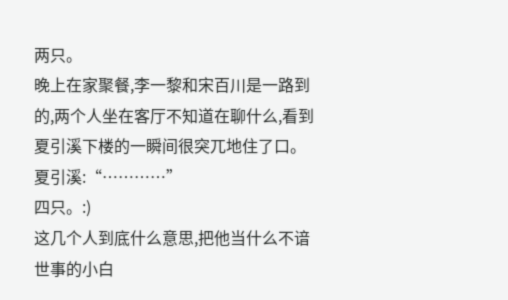两只。
晚上在家聚餐,李一黎和宋百川是一路到的,两个人坐在客厅不知道在聊什么,看到夏引溪下楼的一瞬间很突兀地住了口。
夏引溪:“…………”
四只。:)
这几个人到底什么意思,把他当什么不谙世事的小白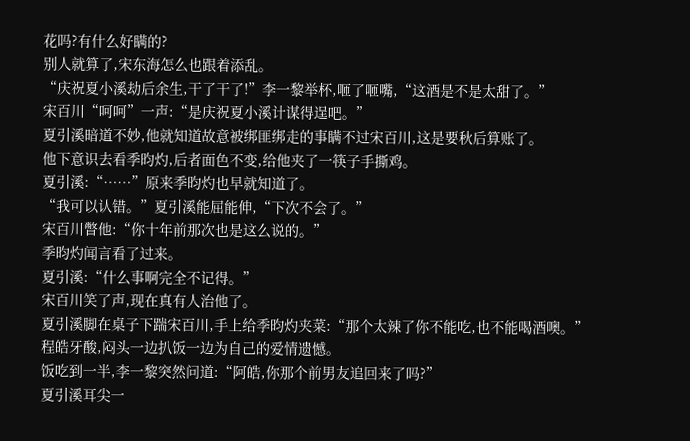花吗?有什么好瞒的?
别人就算了,宋东海怎么也跟着添乱。
“庆祝夏小溪劫后余生,干了干了!”李一黎举杯,咂了咂嘴,“这酒是不是太甜了。”
宋百川“呵呵”一声:“是庆祝夏小溪计谋得逞吧。”
夏引溪暗道不妙,他就知道故意被绑匪绑走的事瞒不过宋百川,这是要秋后算账了。
他下意识去看季昀灼,后者面色不变,给他夹了一筷子手撕鸡。
夏引溪:“……”原来季昀灼也早就知道了。
“我可以认错。”夏引溪能屈能伸,“下次不会了。”
宋百川瞥他:“你十年前那次也是这么说的。”
季昀灼闻言看了过来。
夏引溪:“什么事啊完全不记得。”
宋百川笑了声,现在真有人治他了。
夏引溪脚在桌子下踹宋百川,手上给季昀灼夹菜:“那个太辣了你不能吃,也不能喝酒噢。”
程皓牙酸,闷头一边扒饭一边为自己的爱情遗憾。
饭吃到一半,李一黎突然问道:“阿皓,你那个前男友追回来了吗?”
夏引溪耳尖一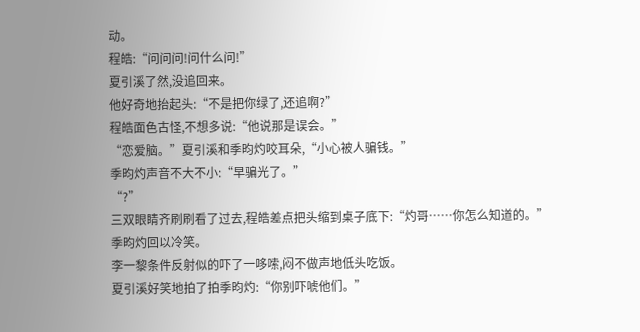动。
程皓:“问问问!问什么问!”
夏引溪了然,没追回来。
他好奇地抬起头:“不是把你绿了,还追啊?”
程皓面色古怪,不想多说:“他说那是误会。”
“恋爱脑。”夏引溪和季昀灼咬耳朵,“小心被人骗钱。”
季昀灼声音不大不小:“早骗光了。”
“?”
三双眼睛齐刷刷看了过去,程皓差点把头缩到桌子底下:“灼哥……你怎么知道的。”
季昀灼回以冷笑。
李一黎条件反射似的吓了一哆嗦,闷不做声地低头吃饭。
夏引溪好笑地拍了拍季昀灼:“你别吓唬他们。”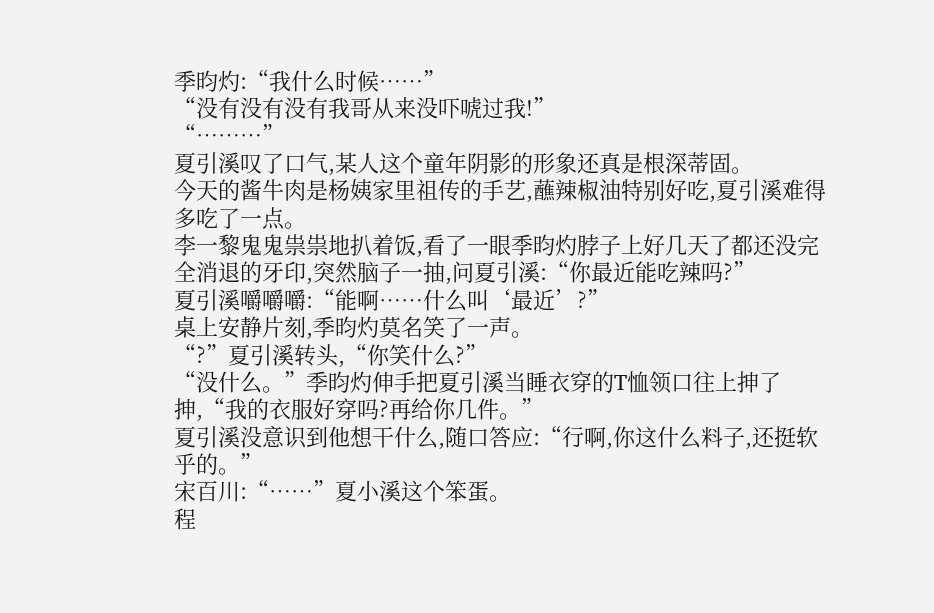季昀灼:“我什么时候……”
“没有没有没有我哥从来没吓唬过我!”
“………”
夏引溪叹了口气,某人这个童年阴影的形象还真是根深蒂固。
今天的酱牛肉是杨姨家里祖传的手艺,蘸辣椒油特别好吃,夏引溪难得多吃了一点。
李一黎鬼鬼祟祟地扒着饭,看了一眼季昀灼脖子上好几天了都还没完全消退的牙印,突然脑子一抽,问夏引溪:“你最近能吃辣吗?”
夏引溪嚼嚼嚼:“能啊……什么叫‘最近’?”
桌上安静片刻,季昀灼莫名笑了一声。
“?”夏引溪转头,“你笑什么?”
“没什么。”季昀灼伸手把夏引溪当睡衣穿的T恤领口往上抻了抻,“我的衣服好穿吗?再给你几件。”
夏引溪没意识到他想干什么,随口答应:“行啊,你这什么料子,还挺软乎的。”
宋百川:“……”夏小溪这个笨蛋。
程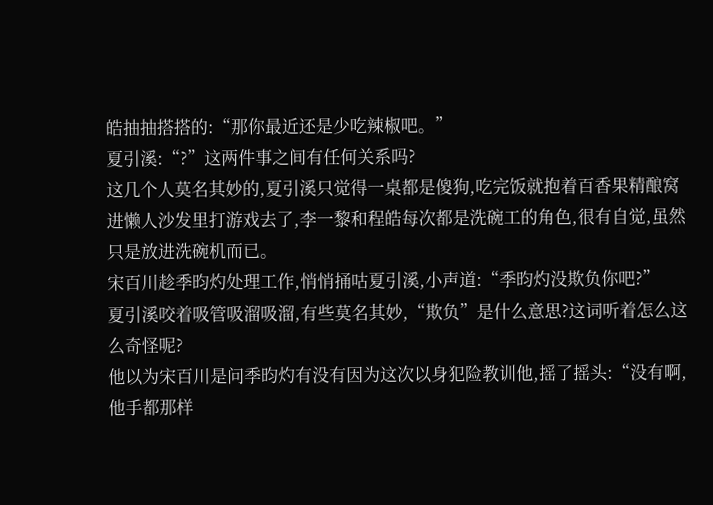皓抽抽搭搭的:“那你最近还是少吃辣椒吧。”
夏引溪:“?”这两件事之间有任何关系吗?
这几个人莫名其妙的,夏引溪只觉得一桌都是傻狗,吃完饭就抱着百香果精酿窝进懒人沙发里打游戏去了,李一黎和程皓每次都是洗碗工的角色,很有自觉,虽然只是放进洗碗机而已。
宋百川趁季昀灼处理工作,悄悄捅咕夏引溪,小声道:“季昀灼没欺负你吧?”
夏引溪咬着吸管吸溜吸溜,有些莫名其妙,“欺负”是什么意思?这词听着怎么这么奇怪呢?
他以为宋百川是问季昀灼有没有因为这次以身犯险教训他,摇了摇头:“没有啊,他手都那样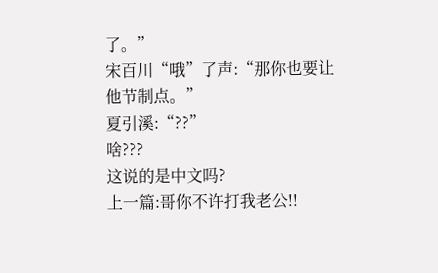了。”
宋百川“哦”了声:“那你也要让他节制点。”
夏引溪:“??”
啥???
这说的是中文吗?
上一篇:哥你不许打我老公!!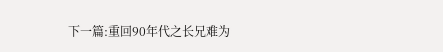下一篇:重回90年代之长兄难为